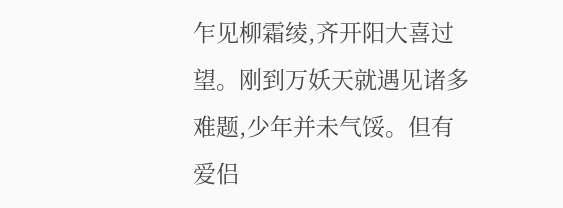乍见柳霜绫,齐开阳大喜过望。刚到万妖天就遇见诸多难题,少年并未气馁。但有爱侣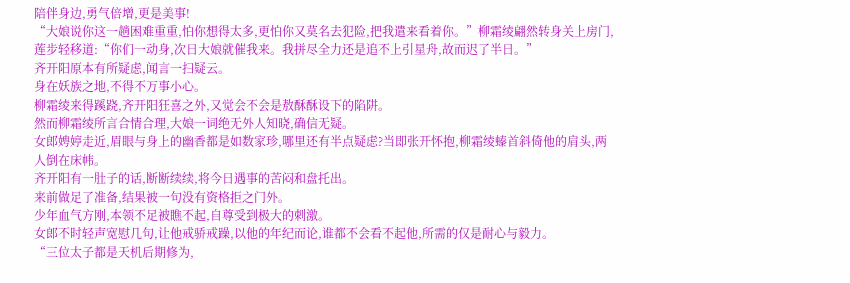陪伴身边,勇气倍增,更是美事!
“大娘说你这一趟困难重重,怕你想得太多,更怕你又莫名去犯险,把我遣来看着你。”柳霜绫翩然转身关上房门,莲步轻移道:“你们一动身,次日大娘就催我来。我拼尽全力还是追不上引星舟,故而迟了半日。”
齐开阳原本有所疑虑,闻言一扫疑云。
身在妖族之地,不得不万事小心。
柳霜绫来得蹊跷,齐开阳狂喜之外,又觉会不会是敖酥酥设下的陷阱。
然而柳霜绫所言合情合理,大娘一词绝无外人知晓,确信无疑。
女郎娉婷走近,眉眼与身上的幽香都是如数家珍,哪里还有半点疑虑?当即张开怀抱,柳霜绫螓首斜倚他的肩头,两人倒在床帏。
齐开阳有一肚子的话,断断续续,将今日遇事的苦闷和盘托出。
来前做足了准备,结果被一句没有资格拒之门外。
少年血气方刚,本领不足被瞧不起,自尊受到极大的刺激。
女郎不时轻声宽慰几句,让他戒骄戒躁,以他的年纪而论,谁都不会看不起他,所需的仅是耐心与毅力。
“三位太子都是天机后期修为,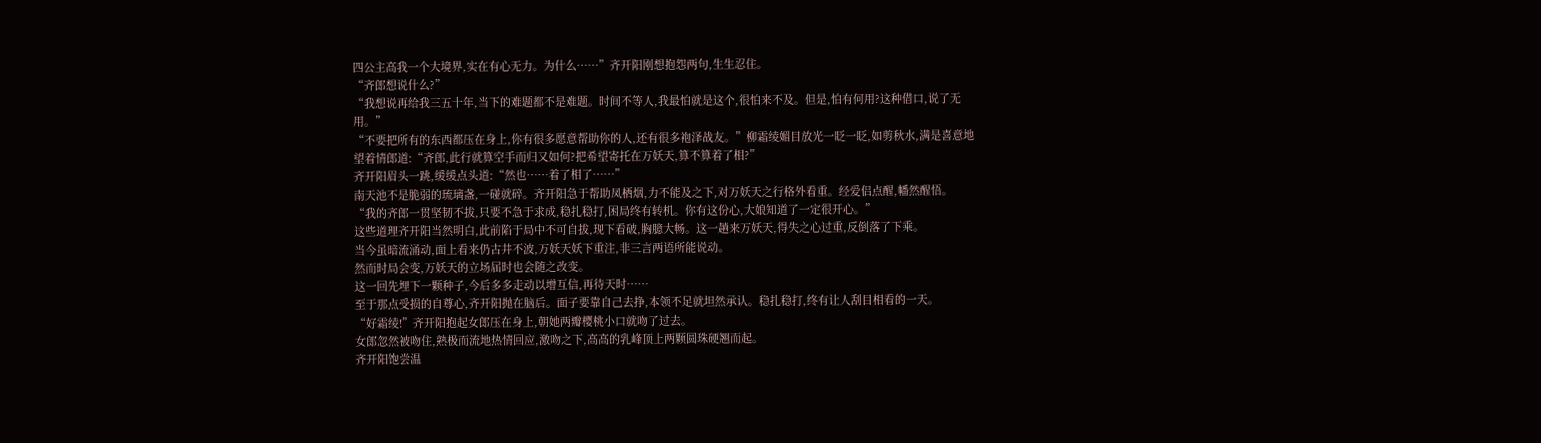四公主高我一个大境界,实在有心无力。为什么……”齐开阳刚想抱怨两句,生生忍住。
“齐郎想说什么?”
“我想说再给我三五十年,当下的难题都不是难题。时间不等人,我最怕就是这个,很怕来不及。但是,怕有何用?这种借口,说了无用。”
“不要把所有的东西都压在身上,你有很多愿意帮助你的人,还有很多袍泽战友。”柳霜绫媚目放光一眨一眨,如剪秋水,满是喜意地望着情郎道:“齐郎,此行就算空手而归又如何?把希望寄托在万妖天,算不算着了相?”
齐开阳眉头一跳,缓缓点头道:“然也……着了相了……”
南天池不是脆弱的琉璃盏,一碰就碎。齐开阳急于帮助凤栖烟,力不能及之下,对万妖天之行格外看重。经爱侣点醒,幡然醒悟。
“我的齐郎一贯坚韧不拔,只要不急于求成,稳扎稳打,困局终有转机。你有这份心,大娘知道了一定很开心。”
这些道理齐开阳当然明白,此前陷于局中不可自拔,现下看破,胸臆大畅。这一趟来万妖天,得失之心过重,反倒落了下乘。
当今虽暗流涌动,面上看来仍古井不波,万妖天妖下重注,非三言两语所能说动。
然而时局会变,万妖天的立场届时也会随之改变。
这一回先埋下一颗种子,今后多多走动以增互信,再待天时……
至于那点受损的自尊心,齐开阳抛在脑后。面子要靠自己去挣,本领不足就坦然承认。稳扎稳打,终有让人刮目相看的一天。
“好霜绫!”齐开阳抱起女郎压在身上,朝她两瓣樱桃小口就吻了过去。
女郎忽然被吻住,熟极而流地热情回应,激吻之下,高高的乳峰顶上两颗圆珠硬翘而起。
齐开阳饱尝温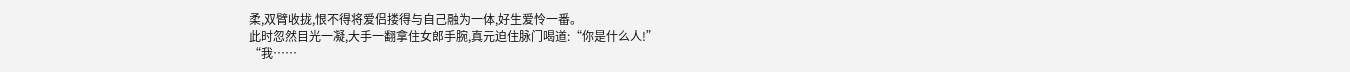柔,双臂收拢,恨不得将爱侣搂得与自己融为一体,好生爱怜一番。
此时忽然目光一凝,大手一翻拿住女郎手腕,真元迫住脉门喝道:“你是什么人!”
“我……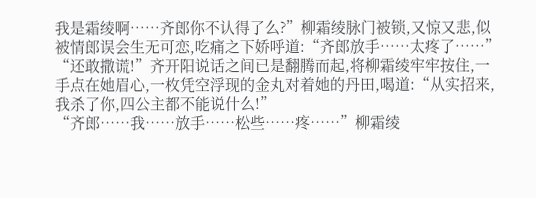我是霜绫啊……齐郎你不认得了么?”柳霜绫脉门被锁,又惊又悲,似被情郎误会生无可恋,吃痛之下娇呼道:“齐郎放手……太疼了……”
“还敢撒谎!”齐开阳说话之间已是翻腾而起,将柳霜绫牢牢按住,一手点在她眉心,一枚凭空浮现的金丸对着她的丹田,喝道:“从实招来,我杀了你,四公主都不能说什么!”
“齐郎……我……放手……松些……疼……”柳霜绫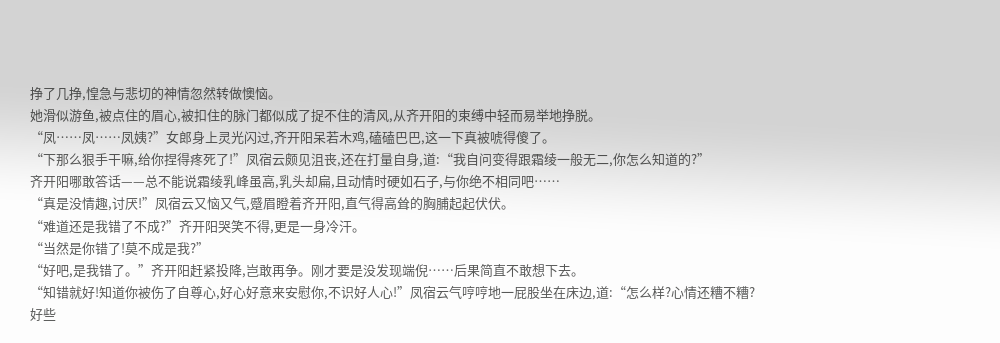挣了几挣,惶急与悲切的神情忽然转做懊恼。
她滑似游鱼,被点住的眉心,被扣住的脉门都似成了捉不住的清风,从齐开阳的束缚中轻而易举地挣脱。
“凤……凤……凤姨?”女郎身上灵光闪过,齐开阳呆若木鸡,磕磕巴巴,这一下真被唬得傻了。
“下那么狠手干嘛,给你捏得疼死了!”凤宿云颇见沮丧,还在打量自身,道:“我自问变得跟霜绫一般无二,你怎么知道的?”
齐开阳哪敢答话——总不能说霜绫乳峰虽高,乳头却扁,且动情时硬如石子,与你绝不相同吧……
“真是没情趣,讨厌!”凤宿云又恼又气,蹙眉瞪着齐开阳,直气得高耸的胸脯起起伏伏。
“难道还是我错了不成?”齐开阳哭笑不得,更是一身冷汗。
“当然是你错了!莫不成是我?”
“好吧,是我错了。”齐开阳赶紧投降,岂敢再争。刚才要是没发现端倪……后果简直不敢想下去。
“知错就好!知道你被伤了自尊心,好心好意来安慰你,不识好人心!”凤宿云气哼哼地一屁股坐在床边,道:“怎么样?心情还糟不糟?好些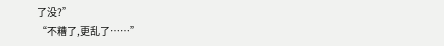了没?”
“不糟了,更乱了……”